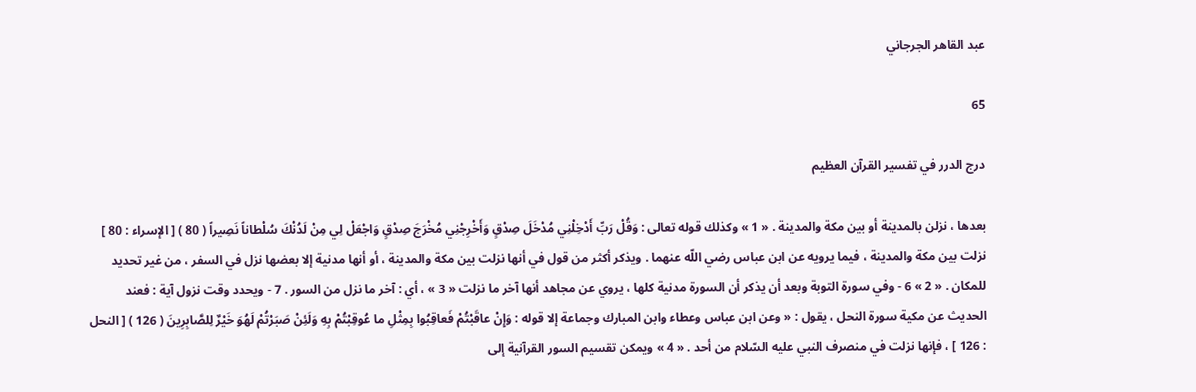عبد القاهر الجرجاني

65

درج الدرر في تفسير القرآن العظيم

بعدها ، نزلن بالمدينة أو بين مكة والمدينة . « 1 » وكذلك قوله تعالى : وَقُلْ رَبِّ أَدْخِلْنِي مُدْخَلَ صِدْقٍ وَأَخْرِجْنِي مُخْرَجَ صِدْقٍ وَاجْعَلْ لِي مِنْ لَدُنْكَ سُلْطاناً نَصِيراً ( 80 ) [ الإسراء : 80 ] نزلت بين مكة والمدينة ، فيما يرويه عن ابن عباس رضي اللّه عنهما . ويذكر أكثر من قول في أنها نزلت بين مكة والمدينة ، أو أنها مدنية إلا بعضها نزل في السفر ، من غير تحديد للمكان . « 2 » 6 - وفي سورة التوبة وبعد أن يذكر أن السورة مدنية كلها ، يروي عن مجاهد أنها آخر ما نزلت « 3 » ، أي : آخر ما نزل من السور . 7 - ويحدد وقت نزول آية : فعند الحديث عن مكية سورة النحل ، يقول : « وعن ابن عباس وعطاء وابن المبارك وجماعة إلا قوله : وَإِنْ عاقَبْتُمْ فَعاقِبُوا بِمِثْلِ ما عُوقِبْتُمْ بِهِ وَلَئِنْ صَبَرْتُمْ لَهُوَ خَيْرٌ لِلصَّابِرِينَ ( 126 ) [ النحل : 126 ] ، فإنها نزلت في منصرف النبي عليه السّلام من أحد . « 4 » ويمكن تقسيم السور القرآنية إلى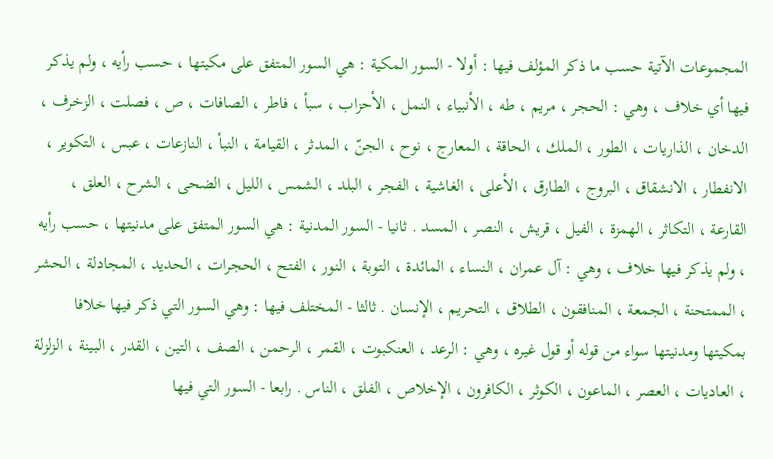المجموعات الآتية حسب ما ذكر المؤلف فيها : أولا - السور المكية : هي السور المتفق على مكيتها ، حسب رأيه ، ولم يذكر فيها أي خلاف ، وهي : الحجر ، مريم ، طه ، الأنبياء ، النمل ، الأحزاب ، سبأ ، فاطر ، الصافات ، ص ، فصلت ، الزخرف ، الدخان ، الذاريات ، الطور ، الملك ، الحاقة ، المعارج ، نوح ، الجنّ ، المدثر ، القيامة ، النبأ ، النازعات ، عبس ، التكوير ، الانفطار ، الانشقاق ، البروج ، الطارق ، الأعلى ، الغاشية ، الفجر ، البلد ، الشمس ، الليل ، الضحى ، الشرح ، العلق ، القارعة ، التكاثر ، الهمزة ، الفيل ، قريش ، النصر ، المسد . ثانيا - السور المدنية : هي السور المتفق على مدنيتها ، حسب رأيه ، ولم يذكر فيها خلاف ، وهي : آل عمران ، النساء ، المائدة ، التوبة ، النور ، الفتح ، الحجرات ، الحديد ، المجادلة ، الحشر ، الممتحنة ، الجمعة ، المنافقون ، الطلاق ، التحريم ، الإنسان . ثالثا - المختلف فيها : وهي السور التي ذكر فيها خلافا بمكيتها ومدنيتها سواء من قوله أو قول غيره ، وهي : الرعد ، العنكبوت ، القمر ، الرحمن ، الصف ، التين ، القدر ، البينة ، الزلزلة ، العاديات ، العصر ، الماعون ، الكوثر ، الكافرون ، الإخلاص ، الفلق ، الناس . رابعا - السور التي فيها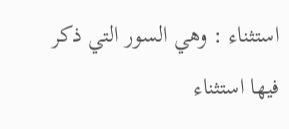استثناء : وهي السور التي ذكر فيها استثناء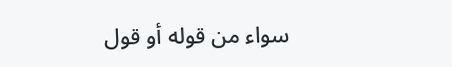سواء من قوله أو قول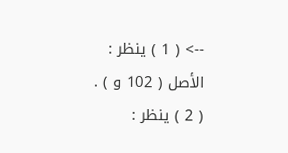--> ( 1 ) ينظر : الأصل ( 102 و ) . ( 2 ) ينظر :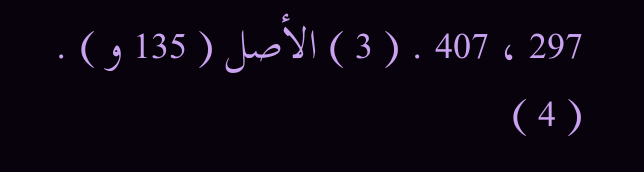297 ، 407 . ( 3 ) الأصل ( 135 و ) . ( 4 )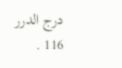درج الدرر 116 .